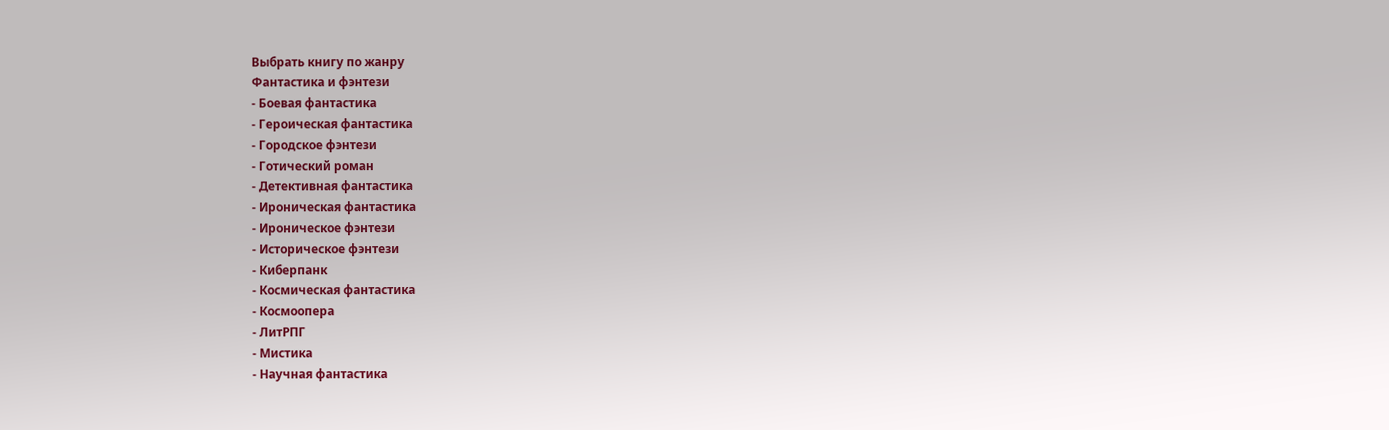Выбрать книгу по жанру
Фантастика и фэнтези
- Боевая фантастика
- Героическая фантастика
- Городское фэнтези
- Готический роман
- Детективная фантастика
- Ироническая фантастика
- Ироническое фэнтези
- Историческое фэнтези
- Киберпанк
- Космическая фантастика
- Космоопера
- ЛитРПГ
- Мистика
- Научная фантастика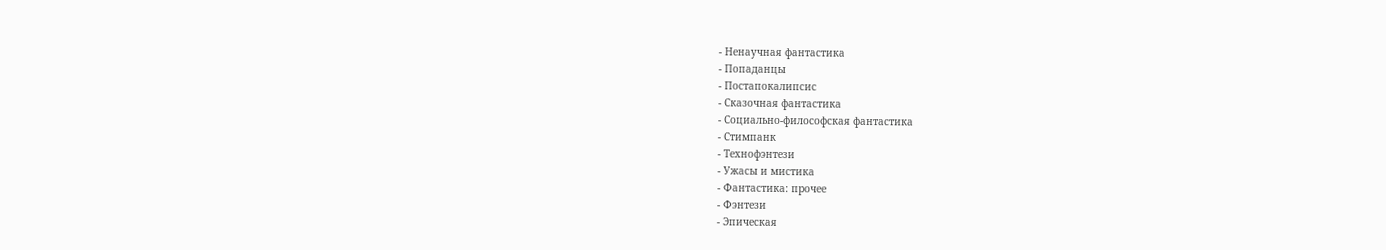- Ненаучная фантастика
- Попаданцы
- Постапокалипсис
- Сказочная фантастика
- Социально-философская фантастика
- Стимпанк
- Технофэнтези
- Ужасы и мистика
- Фантастика: прочее
- Фэнтези
- Эпическая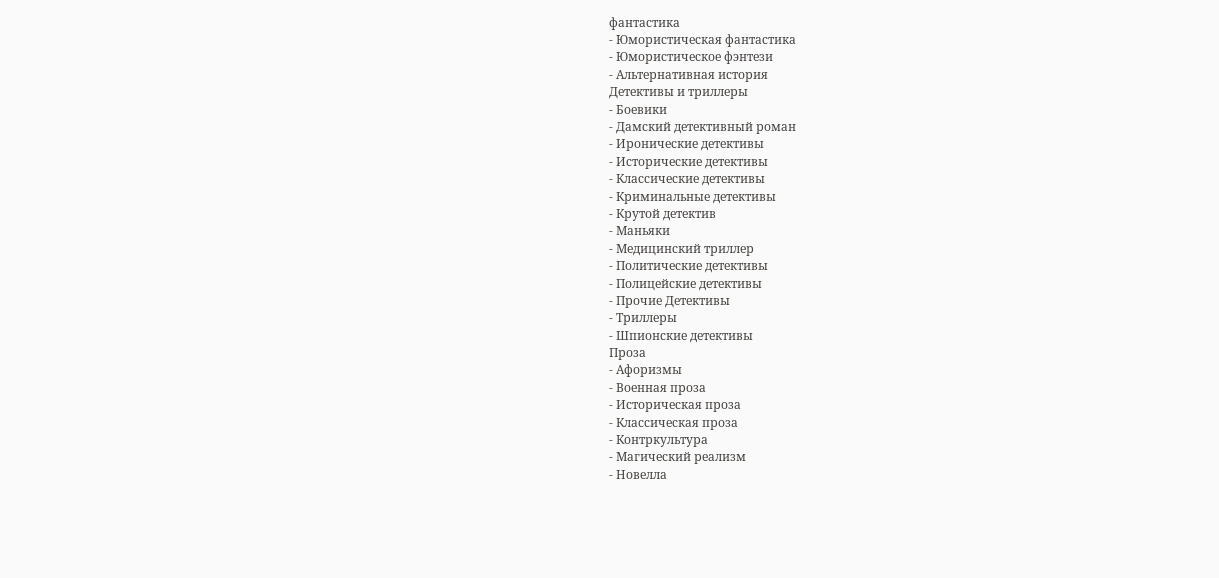фантастика
- Юмористическая фантастика
- Юмористическое фэнтези
- Альтернативная история
Детективы и триллеры
- Боевики
- Дамский детективный роман
- Иронические детективы
- Исторические детективы
- Классические детективы
- Криминальные детективы
- Крутой детектив
- Маньяки
- Медицинский триллер
- Политические детективы
- Полицейские детективы
- Прочие Детективы
- Триллеры
- Шпионские детективы
Проза
- Афоризмы
- Военная проза
- Историческая проза
- Классическая проза
- Контркультура
- Магический реализм
- Новелла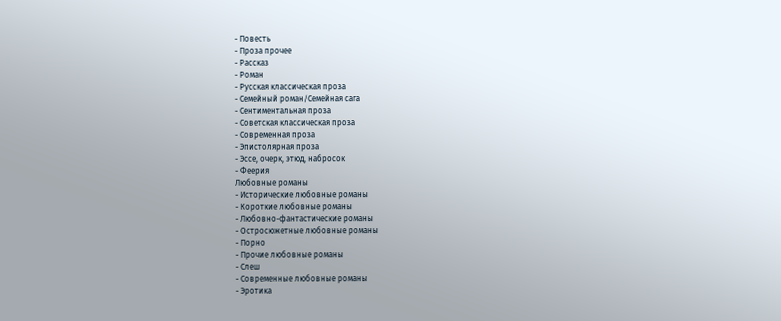- Повесть
- Проза прочее
- Рассказ
- Роман
- Русская классическая проза
- Семейный роман/Семейная сага
- Сентиментальная проза
- Советская классическая проза
- Современная проза
- Эпистолярная проза
- Эссе, очерк, этюд, набросок
- Феерия
Любовные романы
- Исторические любовные романы
- Короткие любовные романы
- Любовно-фантастические романы
- Остросюжетные любовные романы
- Порно
- Прочие любовные романы
- Слеш
- Современные любовные романы
- Эротика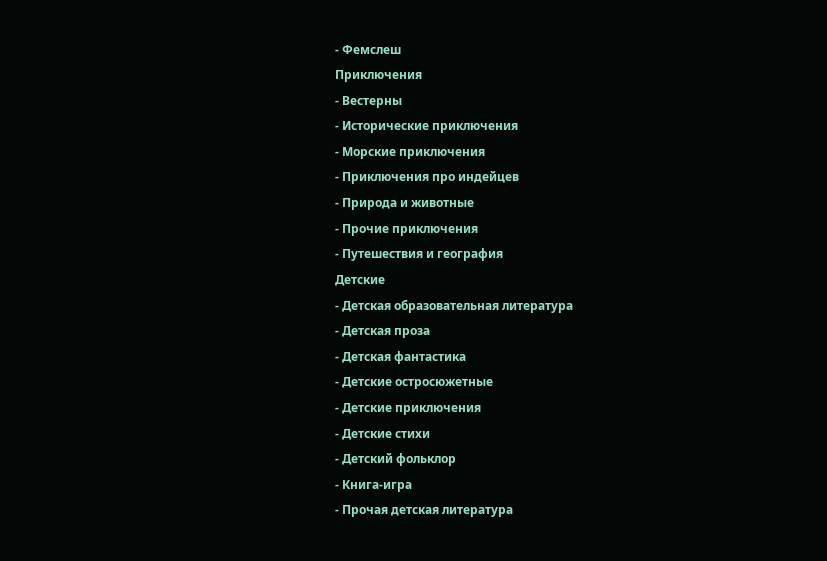- Фемслеш
Приключения
- Вестерны
- Исторические приключения
- Морские приключения
- Приключения про индейцев
- Природа и животные
- Прочие приключения
- Путешествия и география
Детские
- Детская образовательная литература
- Детская проза
- Детская фантастика
- Детские остросюжетные
- Детские приключения
- Детские стихи
- Детский фольклор
- Книга-игра
- Прочая детская литература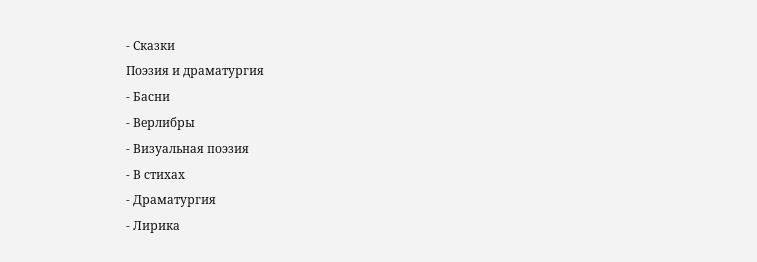- Сказки
Поэзия и драматургия
- Басни
- Верлибры
- Визуальная поэзия
- В стихах
- Драматургия
- Лирика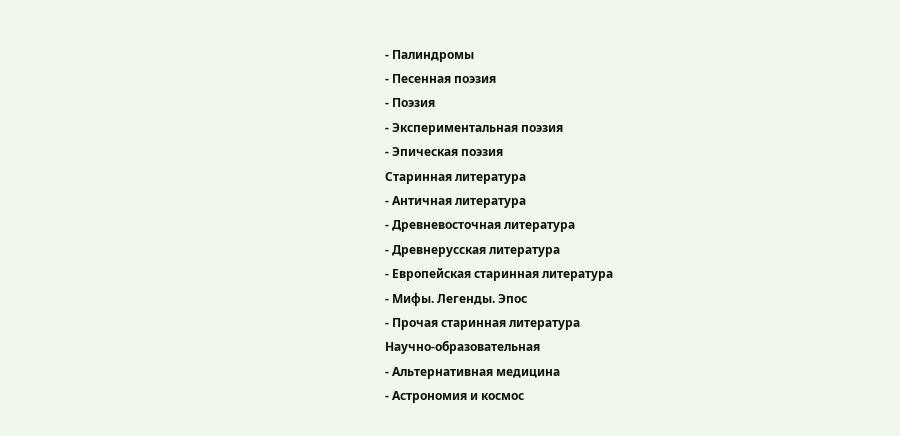- Палиндромы
- Песенная поэзия
- Поэзия
- Экспериментальная поэзия
- Эпическая поэзия
Старинная литература
- Античная литература
- Древневосточная литература
- Древнерусская литература
- Европейская старинная литература
- Мифы. Легенды. Эпос
- Прочая старинная литература
Научно-образовательная
- Альтернативная медицина
- Астрономия и космос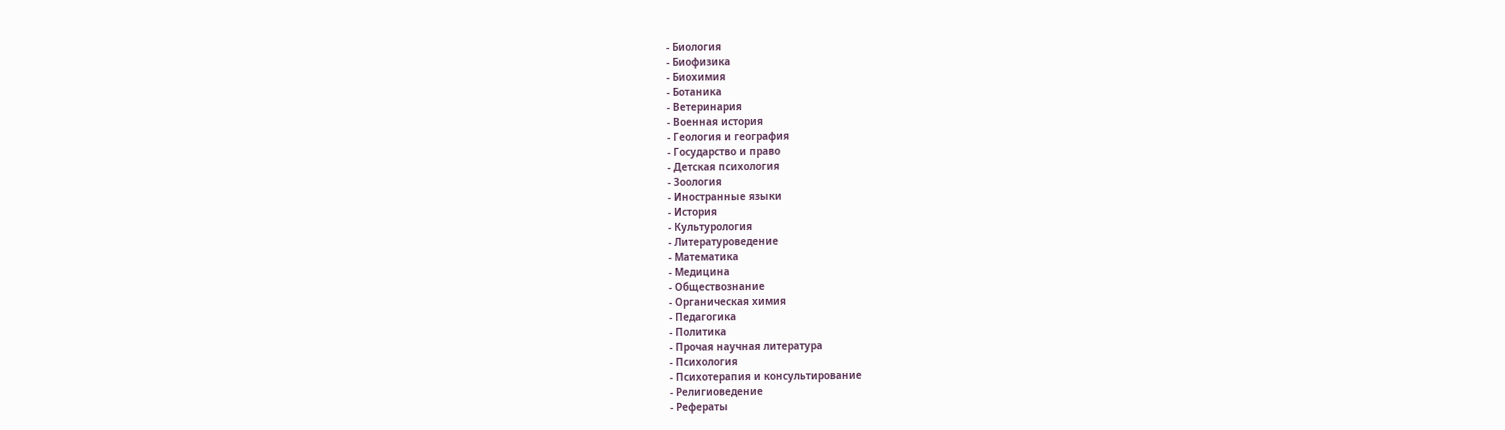- Биология
- Биофизика
- Биохимия
- Ботаника
- Ветеринария
- Военная история
- Геология и география
- Государство и право
- Детская психология
- Зоология
- Иностранные языки
- История
- Культурология
- Литературоведение
- Математика
- Медицина
- Обществознание
- Органическая химия
- Педагогика
- Политика
- Прочая научная литература
- Психология
- Психотерапия и консультирование
- Религиоведение
- Рефераты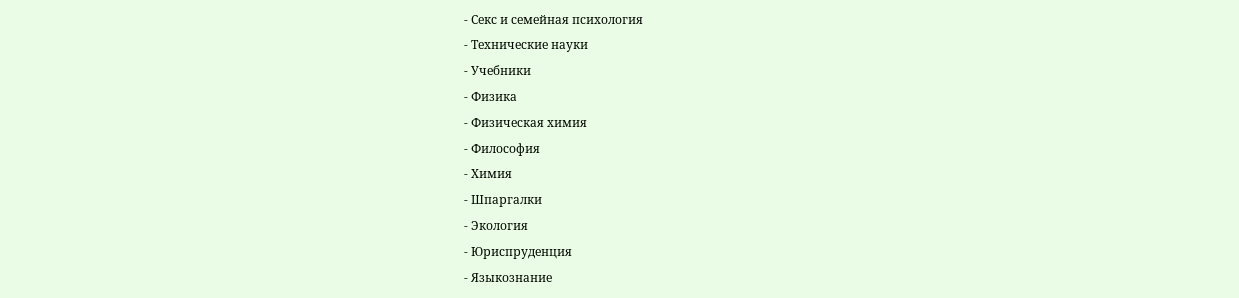- Секс и семейная психология
- Технические науки
- Учебники
- Физика
- Физическая химия
- Философия
- Химия
- Шпаргалки
- Экология
- Юриспруденция
- Языкознание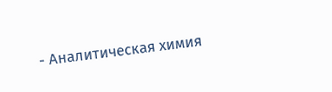- Аналитическая химия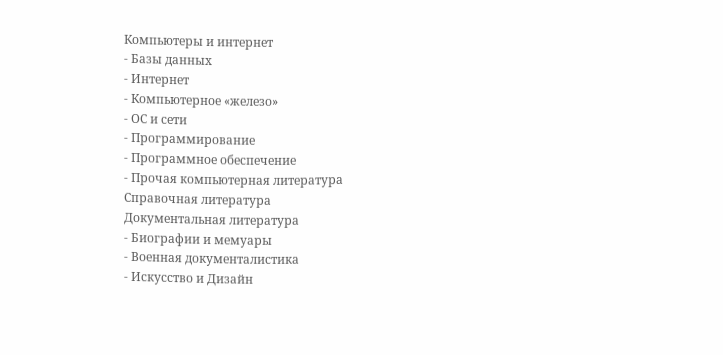Компьютеры и интернет
- Базы данных
- Интернет
- Компьютерное «железо»
- ОС и сети
- Программирование
- Программное обеспечение
- Прочая компьютерная литература
Справочная литература
Документальная литература
- Биографии и мемуары
- Военная документалистика
- Искусство и Дизайн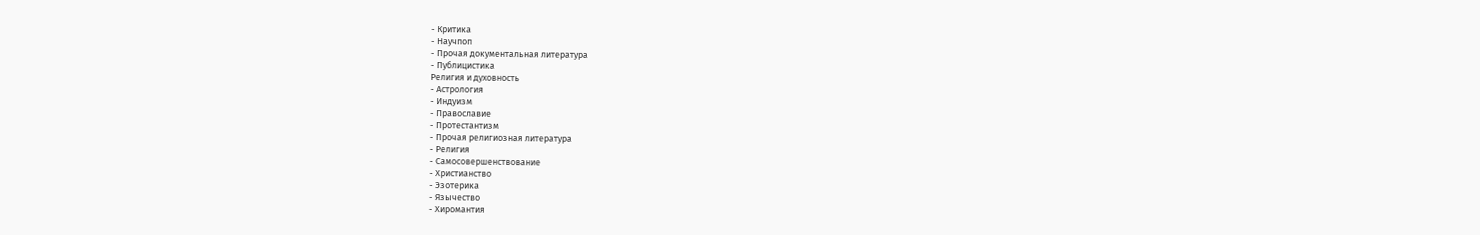- Критика
- Научпоп
- Прочая документальная литература
- Публицистика
Религия и духовность
- Астрология
- Индуизм
- Православие
- Протестантизм
- Прочая религиозная литература
- Религия
- Самосовершенствование
- Христианство
- Эзотерика
- Язычество
- Хиромантия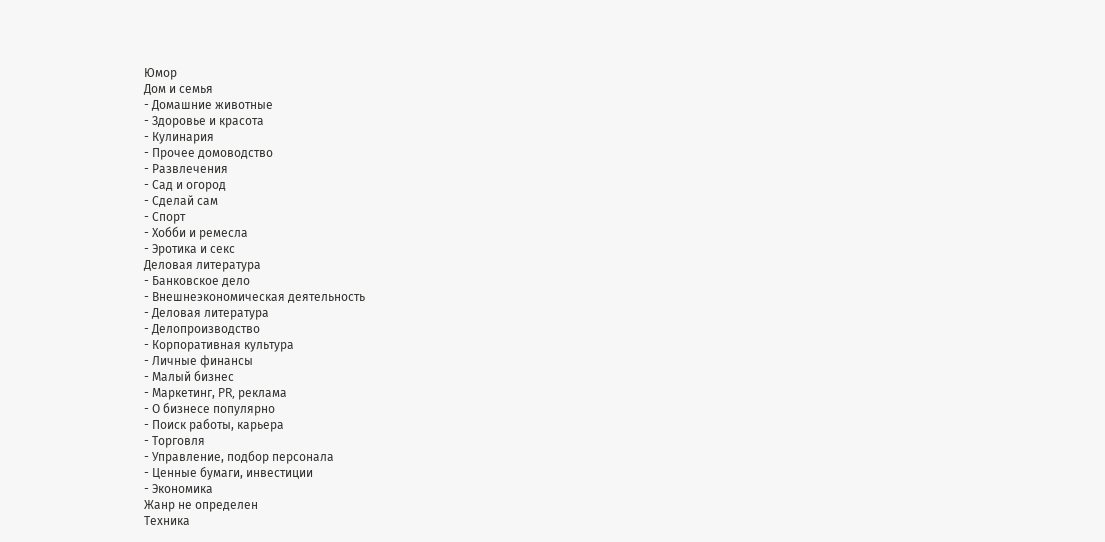Юмор
Дом и семья
- Домашние животные
- Здоровье и красота
- Кулинария
- Прочее домоводство
- Развлечения
- Сад и огород
- Сделай сам
- Спорт
- Хобби и ремесла
- Эротика и секс
Деловая литература
- Банковское дело
- Внешнеэкономическая деятельность
- Деловая литература
- Делопроизводство
- Корпоративная культура
- Личные финансы
- Малый бизнес
- Маркетинг, PR, реклама
- О бизнесе популярно
- Поиск работы, карьера
- Торговля
- Управление, подбор персонала
- Ценные бумаги, инвестиции
- Экономика
Жанр не определен
Техника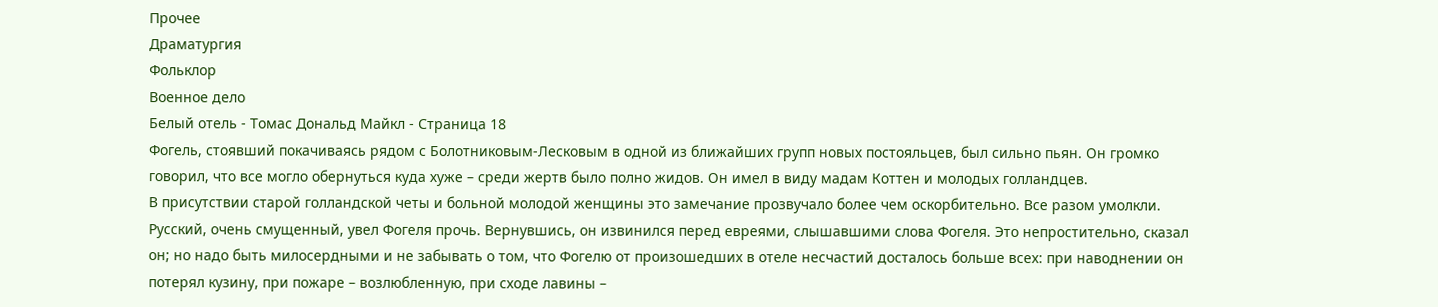Прочее
Драматургия
Фольклор
Военное дело
Белый отель - Томас Дональд Майкл - Страница 18
Фогель, стоявший покачиваясь рядом с Болотниковым-Лесковым в одной из ближайших групп новых постояльцев, был сильно пьян. Он громко говорил, что все могло обернуться куда хуже – среди жертв было полно жидов. Он имел в виду мадам Коттен и молодых голландцев.
В присутствии старой голландской четы и больной молодой женщины это замечание прозвучало более чем оскорбительно. Все разом умолкли. Русский, очень смущенный, увел Фогеля прочь. Вернувшись, он извинился перед евреями, слышавшими слова Фогеля. Это непростительно, сказал он; но надо быть милосердными и не забывать о том, что Фогелю от произошедших в отеле несчастий досталось больше всех: при наводнении он потерял кузину, при пожаре – возлюбленную, при сходе лавины –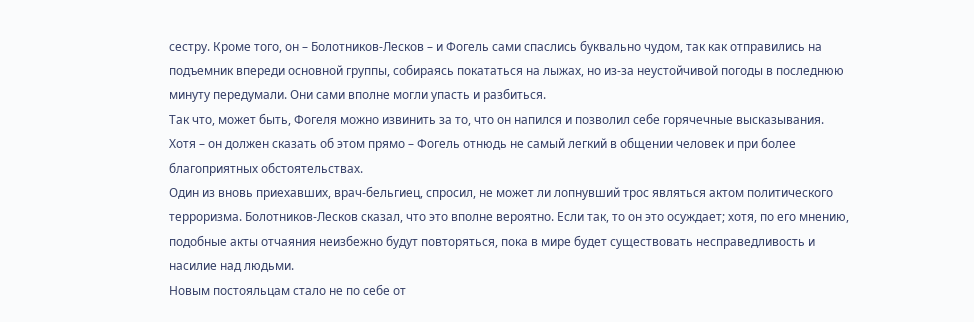сестру. Кроме того, он – Болотников-Лесков – и Фогель сами спаслись буквально чудом, так как отправились на подъемник впереди основной группы, собираясь покататься на лыжах, но из-за неустойчивой погоды в последнюю минуту передумали. Они сами вполне могли упасть и разбиться.
Так что, может быть, Фогеля можно извинить за то, что он напился и позволил себе горячечные высказывания. Хотя – он должен сказать об этом прямо – Фогель отнюдь не самый легкий в общении человек и при более благоприятных обстоятельствах.
Один из вновь приехавших, врач-бельгиец, спросил, не может ли лопнувший трос являться актом политического терроризма. Болотников-Лесков сказал, что это вполне вероятно. Если так, то он это осуждает; хотя, по его мнению, подобные акты отчаяния неизбежно будут повторяться, пока в мире будет существовать несправедливость и насилие над людьми.
Новым постояльцам стало не по себе от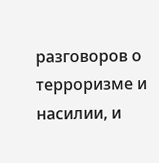разговоров о терроризме и насилии, и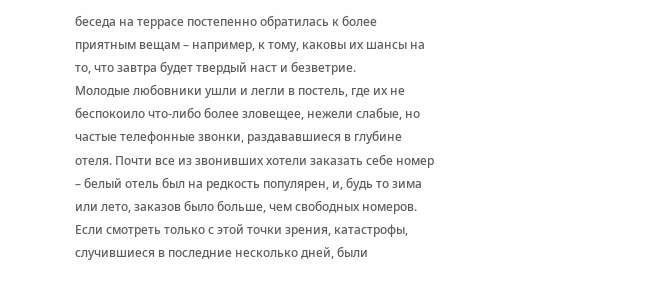беседа на террасе постепенно обратилась к более приятным вещам – например, к тому, каковы их шансы на то, что завтра будет твердый наст и безветрие.
Молодые любовники ушли и легли в постель, где их не беспокоило что-либо более зловещее, нежели слабые, но частые телефонные звонки, раздававшиеся в глубине отеля. Почти все из звонивших хотели заказать себе номер – белый отель был на редкость популярен, и, будь то зима или лето, заказов было больше, чем свободных номеров. Если смотреть только с этой точки зрения, катастрофы, случившиеся в последние несколько дней, были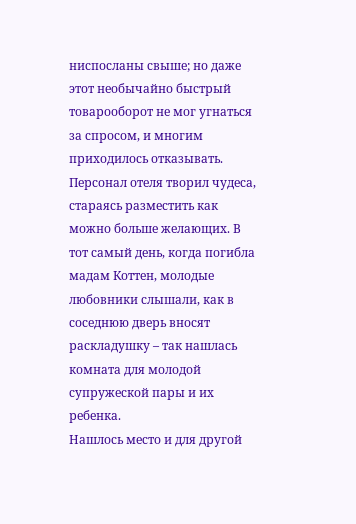ниспосланы свыше; но даже этот необычайно быстрый товарооборот не мог угнаться за спросом, и многим приходилось отказывать. Персонал отеля творил чудеса, стараясь разместить как можно больше желающих. В тот самый день, когда погибла мадам Коттен, молодые любовники слышали, как в соседнюю дверь вносят раскладушку – так нашлась комната для молодой супружеской пары и их ребенка.
Нашлось место и для другой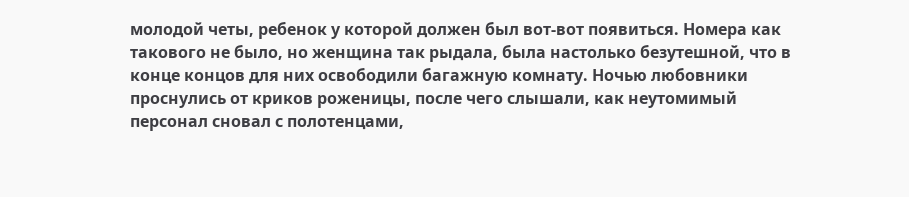молодой четы, ребенок у которой должен был вот-вот появиться. Номера как такового не было, но женщина так рыдала, была настолько безутешной, что в конце концов для них освободили багажную комнату. Ночью любовники проснулись от криков роженицы, после чего слышали, как неутомимый персонал сновал с полотенцами,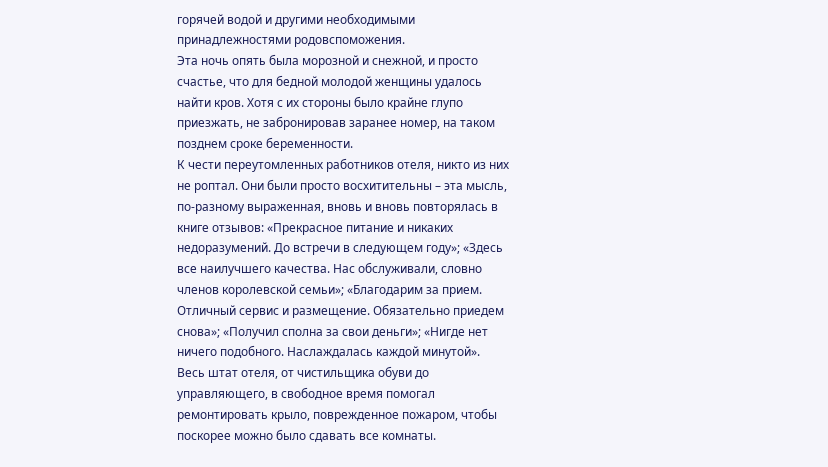горячей водой и другими необходимыми принадлежностями родовспоможения.
Эта ночь опять была морозной и снежной, и просто счастье, что для бедной молодой женщины удалось найти кров. Хотя с их стороны было крайне глупо приезжать, не забронировав заранее номер, на таком позднем сроке беременности.
К чести переутомленных работников отеля, никто из них не роптал. Они были просто восхитительны – эта мысль, по-разному выраженная, вновь и вновь повторялась в книге отзывов: «Прекрасное питание и никаких недоразумений. До встречи в следующем году»; «Здесь все наилучшего качества. Нас обслуживали, словно членов королевской семьи»; «Благодарим за прием. Отличный сервис и размещение. Обязательно приедем снова»; «Получил сполна за свои деньги»; «Нигде нет ничего подобного. Наслаждалась каждой минутой».
Весь штат отеля, от чистильщика обуви до управляющего, в свободное время помогал ремонтировать крыло, поврежденное пожаром, чтобы поскорее можно было сдавать все комнаты.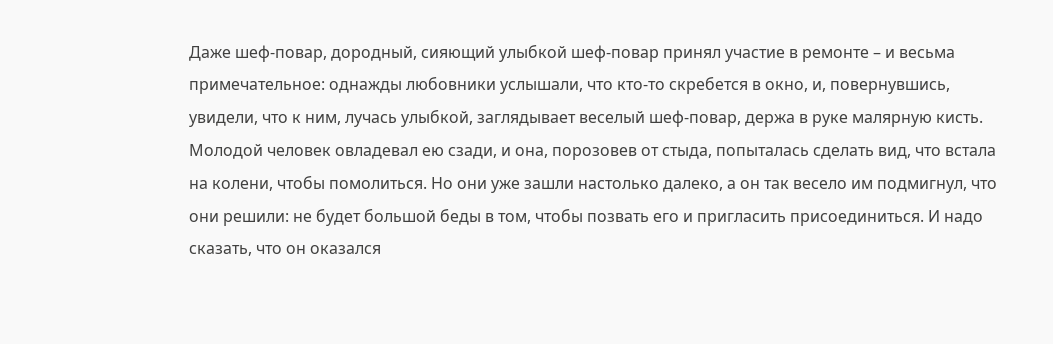Даже шеф-повар, дородный, сияющий улыбкой шеф-повар принял участие в ремонте – и весьма примечательное: однажды любовники услышали, что кто-то скребется в окно, и, повернувшись, увидели, что к ним, лучась улыбкой, заглядывает веселый шеф-повар, держа в руке малярную кисть. Молодой человек овладевал ею сзади, и она, порозовев от стыда, попыталась сделать вид, что встала на колени, чтобы помолиться. Но они уже зашли настолько далеко, а он так весело им подмигнул, что они решили: не будет большой беды в том, чтобы позвать его и пригласить присоединиться. И надо сказать, что он оказался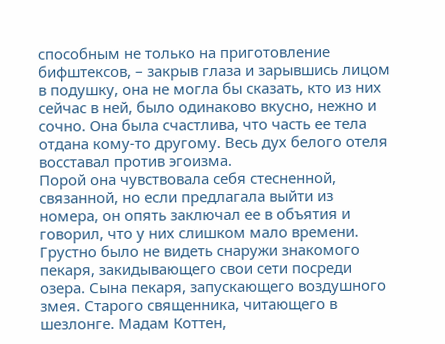способным не только на приготовление бифштексов, – закрыв глаза и зарывшись лицом в подушку, она не могла бы сказать, кто из них сейчас в ней, было одинаково вкусно, нежно и сочно. Она была счастлива, что часть ее тела отдана кому-то другому. Весь дух белого отеля восставал против эгоизма.
Порой она чувствовала себя стесненной, связанной, но если предлагала выйти из номера, он опять заключал ее в объятия и говорил, что у них слишком мало времени. Грустно было не видеть снаружи знакомого пекаря, закидывающего свои сети посреди озера. Сына пекаря, запускающего воздушного змея. Старого священника, читающего в шезлонге. Мадам Коттен,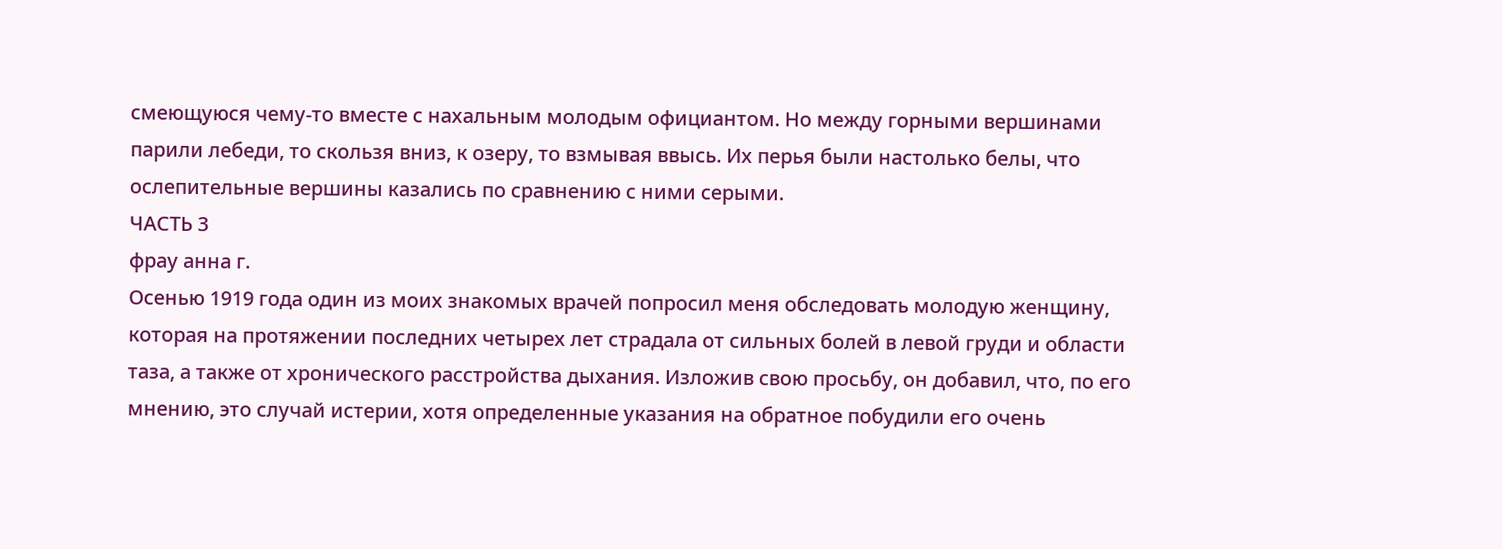смеющуюся чему-то вместе с нахальным молодым официантом. Но между горными вершинами парили лебеди, то скользя вниз, к озеру, то взмывая ввысь. Их перья были настолько белы, что ослепительные вершины казались по сравнению с ними серыми.
ЧАСТЬ 3
фрау аннa г.
Осенью 1919 года один из моих знакомых врачей попросил меня обследовать молодую женщину, которая на протяжении последних четырех лет страдала от сильных болей в левой груди и области таза, а также от хронического расстройства дыхания. Изложив свою просьбу, он добавил, что, по его мнению, это случай истерии, хотя определенные указания на обратное побудили его очень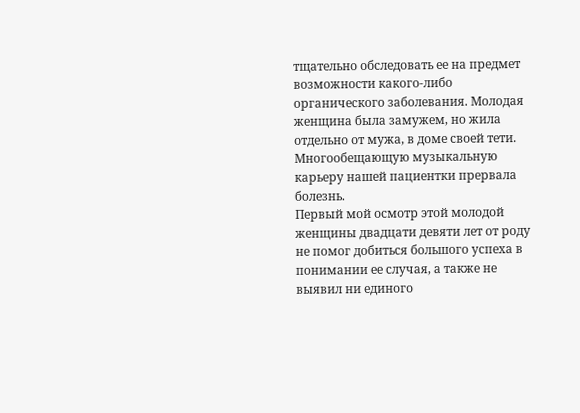тщательно обследовать ее на предмет возможности какого-либо органического заболевания. Молодая женщина была замужем, но жила отдельно от мужа, в доме своей тети. Многообещающую музыкальную карьеру нашей пациентки прервала болезнь.
Первый мой осмотр этой молодой женщины двадцати девяти лет от роду не помог добиться большого успеха в понимании ее случая, а также не выявил ни единого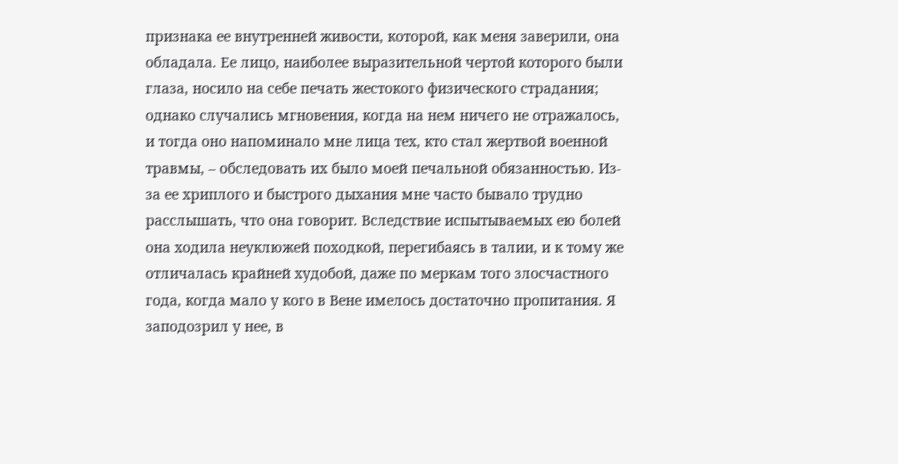признака ее внутренней живости, которой, как меня заверили, она обладала. Ее лицо, наиболее выразительной чертой которого были глаза, носило на себе печать жестокого физического страдания; однако случались мгновения, когда на нем ничего не отражалось, и тогда оно напоминало мне лица тех, кто стал жертвой военной травмы, – обследовать их было моей печальной обязанностью. Из-за ее хриплого и быстрого дыхания мне часто бывало трудно расслышать, что она говорит. Вследствие испытываемых ею болей она ходила неуклюжей походкой, перегибаясь в талии, и к тому же отличалась крайней худобой, даже по меркам того злосчастного года, когда мало у кого в Вене имелось достаточно пропитания. Я заподозрил у нее, в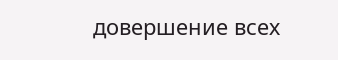довершение всех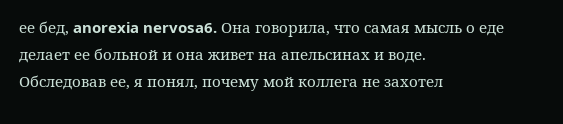ее бед, anorexia nervosa6. Она говорила, что самая мысль о еде делает ее больной и она живет на апельсинах и воде.
Обследовав ее, я понял, почему мой коллега не захотел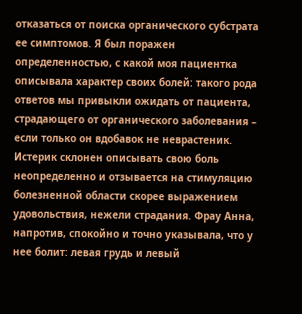отказаться от поиска органического субстрата ее симптомов. Я был поражен определенностью, с какой моя пациентка описывала характер своих болей: такого рода ответов мы привыкли ожидать от пациента, страдающего от органического заболевания – если только он вдобавок не неврастеник. Истерик склонен описывать свою боль неопределенно и отзывается на стимуляцию болезненной области скорее выражением удовольствия, нежели страдания. Фрау Анна, напротив, спокойно и точно указывала, что у нее болит: левая грудь и левый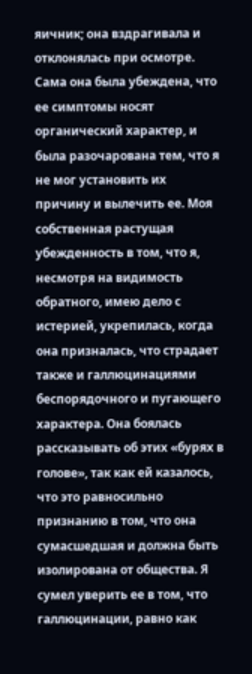яичник; она вздрагивала и отклонялась при осмотре.
Сама она была убеждена, что ее симптомы носят органический характер, и была разочарована тем, что я не мог установить их причину и вылечить ее. Моя собственная растущая убежденность в том, что я, несмотря на видимость обратного, имею дело с истерией, укрепилась, когда она призналась, что страдает также и галлюцинациями беспорядочного и пугающего характера. Она боялась рассказывать об этих «бурях в голове», так как ей казалось, что это равносильно признанию в том, что она сумасшедшая и должна быть изолирована от общества. Я сумел уверить ее в том, что галлюцинации, равно как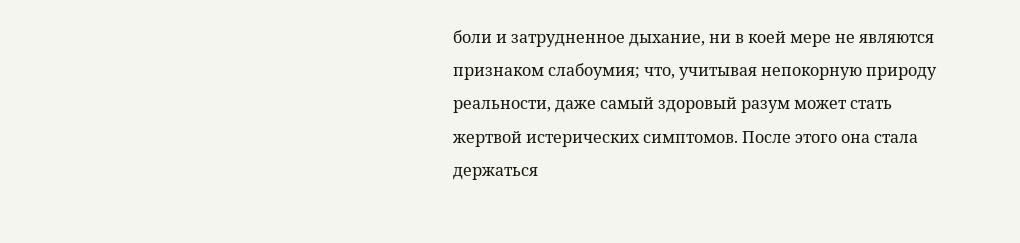боли и затрудненное дыхание, ни в коей мере не являются признаком слабоумия; что, учитывая непокорную природу реальности, даже самый здоровый разум может стать жертвой истерических симптомов. После этого она стала держаться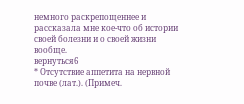немного раскрепощеннее и рассказала мне кое-что об истории своей болезни и о своей жизни вообще.
вернуться6
* Отсутствие аппетита на нервной почве (лат.). (Примеч.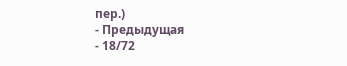пер.)
- Предыдущая
- 18/72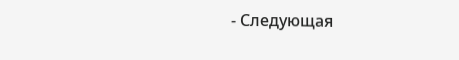- Следующая